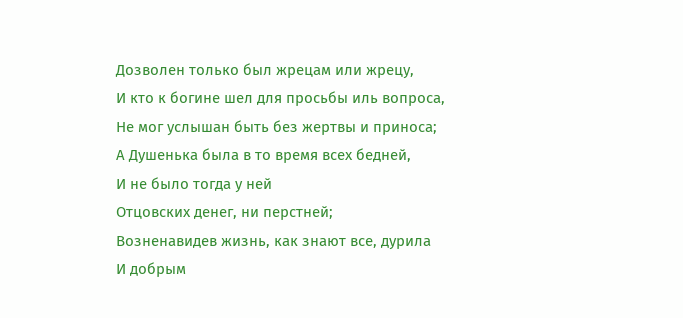Дозволен только был жрецам или жрецу,
И кто к богине шел для просьбы иль вопроса,
Не мог услышан быть без жертвы и приноса;
А Душенька была в то время всех бедней,
И не было тогда у ней
Отцовских денег, ни перстней;
Возненавидев жизнь, как знают все, дурила
И добрым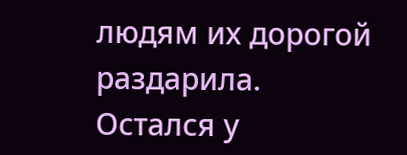людям их дорогой раздарила.
Остался у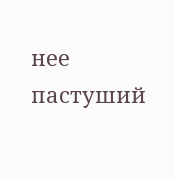нее пастуший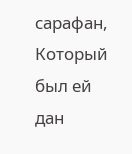сарафан,
Который был ей дан